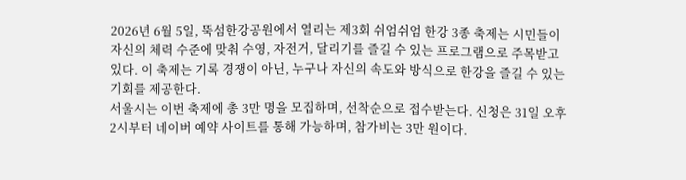2026년 6월 5일, 뚝섬한강공원에서 열리는 제3회 쉬엄쉬엄 한강 3종 축제는 시민들이 자신의 체력 수준에 맞춰 수영, 자전거, 달리기를 즐길 수 있는 프로그램으로 주목받고 있다. 이 축제는 기록 경쟁이 아닌, 누구나 자신의 속도와 방식으로 한강을 즐길 수 있는 기회를 제공한다.
서울시는 이번 축제에 총 3만 명을 모집하며, 선착순으로 접수받는다. 신청은 31일 오후 2시부터 네이버 예약 사이트를 통해 가능하며, 참가비는 3만 원이다.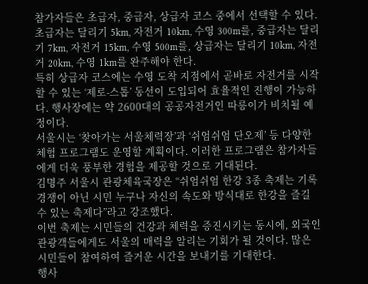참가자들은 초급자, 중급자, 상급자 코스 중에서 선택할 수 있다. 초급자는 달리기 5km, 자전거 10km, 수영 300m를, 중급자는 달리기 7km, 자전거 15km, 수영 500m를, 상급자는 달리기 10km, 자전거 20km, 수영 1km를 완주해야 한다.
특히 상급자 코스에는 수영 도착 지점에서 곧바로 자전거를 시작할 수 있는 ‘제로-스톱’ 동선이 도입되어 효율적인 진행이 가능하다. 행사장에는 약 2600대의 공공자전거인 따릉이가 비치될 예정이다.
서울시는 ‘찾아가는 서울체력장’과 ‘쉬엄쉬엄 단오제’ 등 다양한 체험 프로그램도 운영할 계획이다. 이러한 프로그램은 참가자들에게 더욱 풍부한 경험을 제공할 것으로 기대된다.
김명주 서울시 관광체육국장은 “쉬엄쉬엄 한강 3종 축제는 기록 경쟁이 아닌 시민 누구나 자신의 속도와 방식대로 한강을 즐길 수 있는 축제다”라고 강조했다.
이번 축제는 시민들의 건강과 체력을 증진시키는 동시에, 외국인 관광객들에게도 서울의 매력을 알리는 기회가 될 것이다. 많은 시민들이 참여하여 즐거운 시간을 보내기를 기대한다.
행사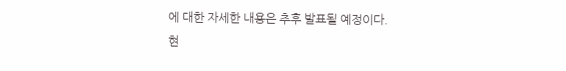에 대한 자세한 내용은 추후 발표될 예정이다. 현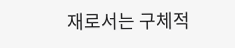재로서는 구체적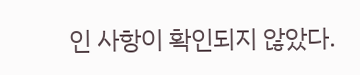인 사항이 확인되지 않았다.